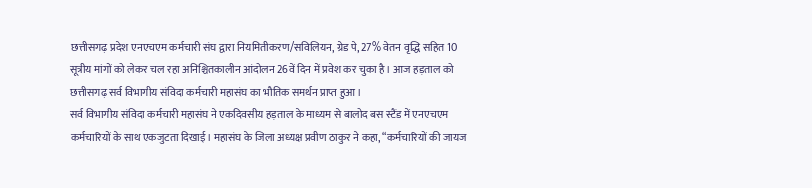छत्तीसगढ़ प्रदेश एनएचएम कर्मचारी संघ द्वारा नियमितीकरण/सविलियन, ग्रेड पे, 27% वेतन वृद्धि सहित 10 सूत्रीय मांगों को लेकर चल रहा अनिश्चितकालीन आंदोलन 26वें दिन में प्रवेश कर चुका है। आज हड़ताल को छत्तीसगढ़ सर्व विभागीय संविदा कर्मचारी महासंघ का भौतिक समर्थन प्राप्त हुआ।
सर्व विभागीय संविदा कर्मचारी महासंघ ने एकदिवसीय हड़ताल के माध्यम से बालोद बस स्टैंड में एनएचएम कर्मचारियों के साथ एकजुटता दिखाई। महासंघ के जिला अध्यक्ष प्रवीण ठाकुर ने कहा, “कर्मचारियों की जायज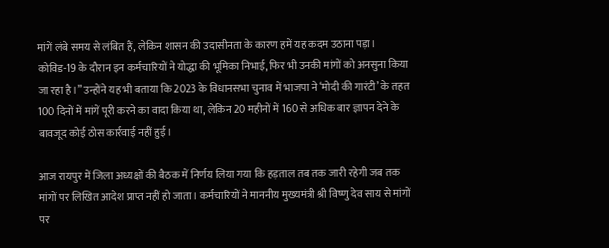मांगें लंबे समय से लंबित हैं, लेकिन शासन की उदासीनता के कारण हमें यह कदम उठाना पड़ा। कोविड-19 के दौरान इन कर्मचारियों ने योद्धा की भूमिका निभाई, फिर भी उनकी मांगों को अनसुना किया जा रहा है।” उन्होंने यह भी बताया कि 2023 के विधानसभा चुनाव में भाजपा ने ‘मोदी की गारंटी’ के तहत 100 दिनों में मांगें पूरी करने का वादा किया था, लेकिन 20 महीनों में 160 से अधिक बार ज्ञापन देने के बावजूद कोई ठोस कार्रवाई नहीं हुई।

आज रायपुर में जिला अध्यक्षों की बैठक में निर्णय लिया गया कि हड़ताल तब तक जारी रहेगी जब तक मांगों पर लिखित आदेश प्राप्त नहीं हो जाता। कर्मचारियों ने माननीय मुख्यमंत्री श्री विष्णु देव साय से मांगों पर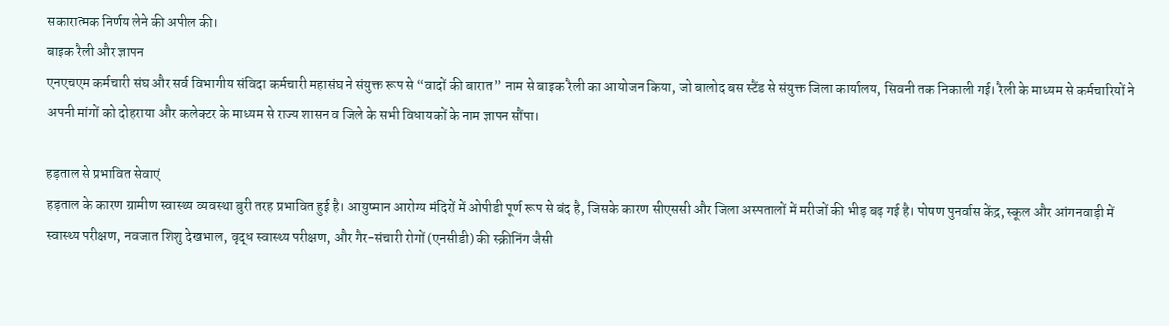सकारात्मक निर्णय लेने की अपील की।
बाइक रैली और ज्ञापन
एनएचएम कर्मचारी संघ और सर्व विभागीय संविदा कर्मचारी महासंघ ने संयुक्त रूप से “वादों की बारात” नाम से बाइक रैली का आयोजन किया, जो बालोद बस स्टैंड से संयुक्त जिला कार्यालय, सिवनी तक निकाली गई। रैली के माध्यम से कर्मचारियों ने अपनी मांगों को दोहराया और कलेक्टर के माध्यम से राज्य शासन व जिले के सभी विधायकों के नाम ज्ञापन सौंपा।

हड़ताल से प्रभावित सेवाएं
हड़ताल के कारण ग्रामीण स्वास्थ्य व्यवस्था बुरी तरह प्रभावित हुई है। आयुष्मान आरोग्य मंदिरों में ओपीडी पूर्ण रूप से बंद है, जिसके कारण सीएससी और जिला अस्पतालों में मरीजों की भीड़ बढ़ गई है। पोषण पुनर्वास केंद्र, स्कूल और आंगनवाड़ी में स्वास्थ्य परीक्षण, नवजात शिशु देखभाल, वृद्ध स्वास्थ्य परीक्षण, और गैर-संचारी रोगों (एनसीडी) की स्क्रीनिंग जैसी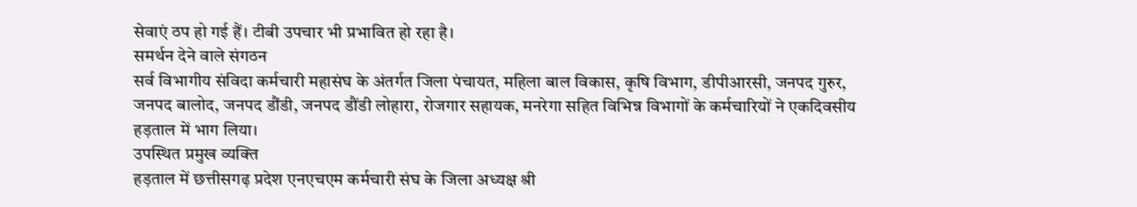सेवाएं ठप हो गई हैं। टीबी उपचार भी प्रभावित हो रहा है।
समर्थन देने वाले संगठन
सर्व विभागीय संविदा कर्मचारी महासंघ के अंतर्गत जिला पंचायत, महिला बाल विकास, कृषि विभाग, डीपीआरसी, जनपद गुरुर, जनपद बालोद, जनपद डौंडी, जनपद डौंडी लोहारा, रोजगार सहायक, मनरेगा सहित विभिन्न विभागों के कर्मचारियों ने एकदिवसीय हड़ताल में भाग लिया।
उपस्थित प्रमुख व्यक्ति
हड़ताल में छत्तीसगढ़ प्रदेश एनएचएम कर्मचारी संघ के जिला अध्यक्ष श्री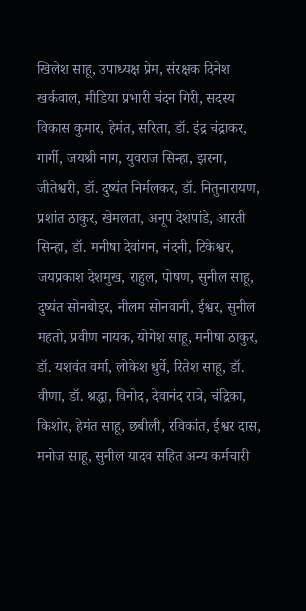खिलेश साहू, उपाध्यक्ष प्रेम, संरक्षक दिनेश खर्कवाल, मीडिया प्रभारी चंदन गिरी, सदस्य विकास कुमार, हेमंत, सरिता, डॉ. इंद्र चंद्राकर, गार्गी, जयश्री नाग, युवराज सिन्हा, झरना, जीतेश्वरी, डॉ. दुष्यंत निर्मलकर, डॉ. नितुनारायण, प्रशांत ठाकुर, खेमलता, अनूप देशपांडे, आरती सिन्हा, डॉ. मनीषा देवांगन, नंदनी, टिकेश्वर, जयप्रकाश देशमुख, राहुल, पोषण, सुनील साहू, दुष्यंत सोनबोइर, नीलम सोनवानी, ईश्वर, सुनील महतो, प्रवीण नायक, योगेश साहू, मनीषा ठाकुर, डॉ. यशवंत वर्मा, लोकेश धुर्वे, रितेश साहू, डॉ. वीणा, डॉ. श्रद्धा, विनोद, देवानंद रात्रे, चंद्रिका, किशोर, हेमंत साहू, छबीली, रविकांत, ईश्वर दास, मनोज साहू, सुनील यादव सहित अन्य कर्मचारी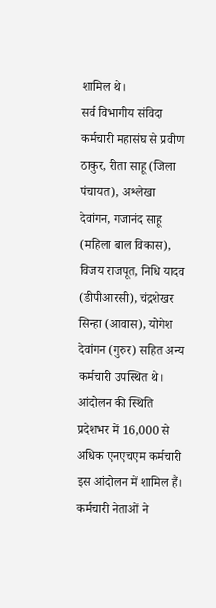शामिल थे।
सर्व विभागीय संविदा कर्मचारी महासंघ से प्रवीण ठाकुर, रीता साहू (जिला पंचायत), अश्लेखा देवांगन, गजानंद साहू (महिला बाल विकास), विजय राजपूत, निधि यादव (डीपीआरसी), चंद्रशेखर सिन्हा (आवास), योगेश देवांगन (गुरुर) सहित अन्य कर्मचारी उपस्थित थे।
आंदोलन की स्थिति
प्रदेशभर में 16,000 से अधिक एनएचएम कर्मचारी इस आंदोलन में शामिल हैं। कर्मचारी नेताओं ने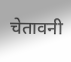चेतावनी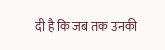दी है कि जब तक उनकी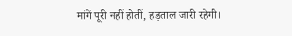मांगें पूरी नहीं होतीं, हड़ताल जारी रहेगी।